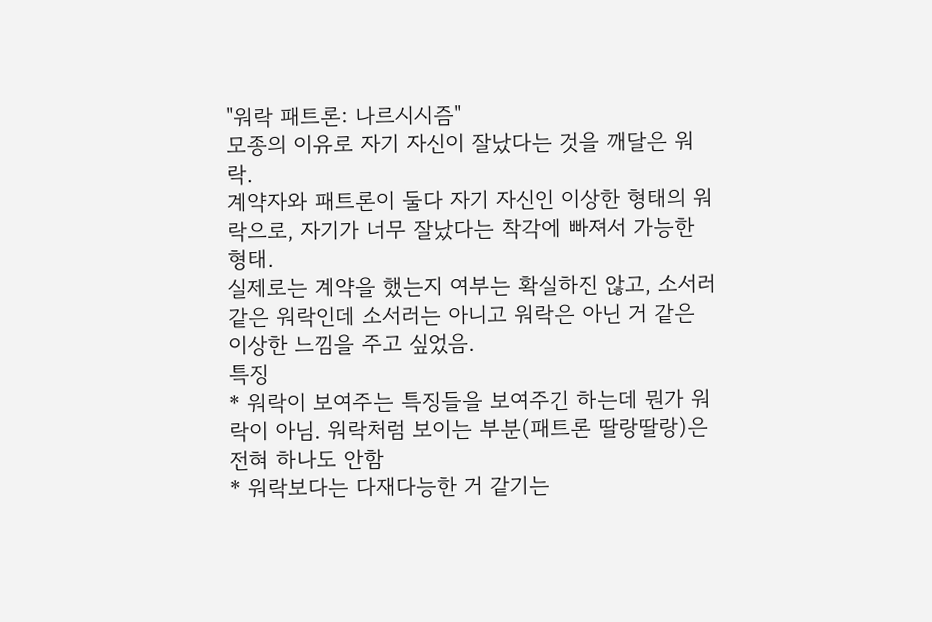"워락 패트론: 나르시시즘"
모종의 이유로 자기 자신이 잘났다는 것을 깨달은 워락.
계약자와 패트론이 둘다 자기 자신인 이상한 형태의 워락으로, 자기가 너무 잘났다는 착각에 빠져서 가능한 형태.
실제로는 계약을 했는지 여부는 확실하진 않고, 소서러 같은 워락인데 소서러는 아니고 워락은 아닌 거 같은 이상한 느낌을 주고 싶었음.
특징
* 워락이 보여주는 특징들을 보여주긴 하는데 뭔가 워락이 아님. 워락처럼 보이는 부분(패트론 딸랑딸랑)은 전혀 하나도 안함
* 워락보다는 다재다능한 거 같기는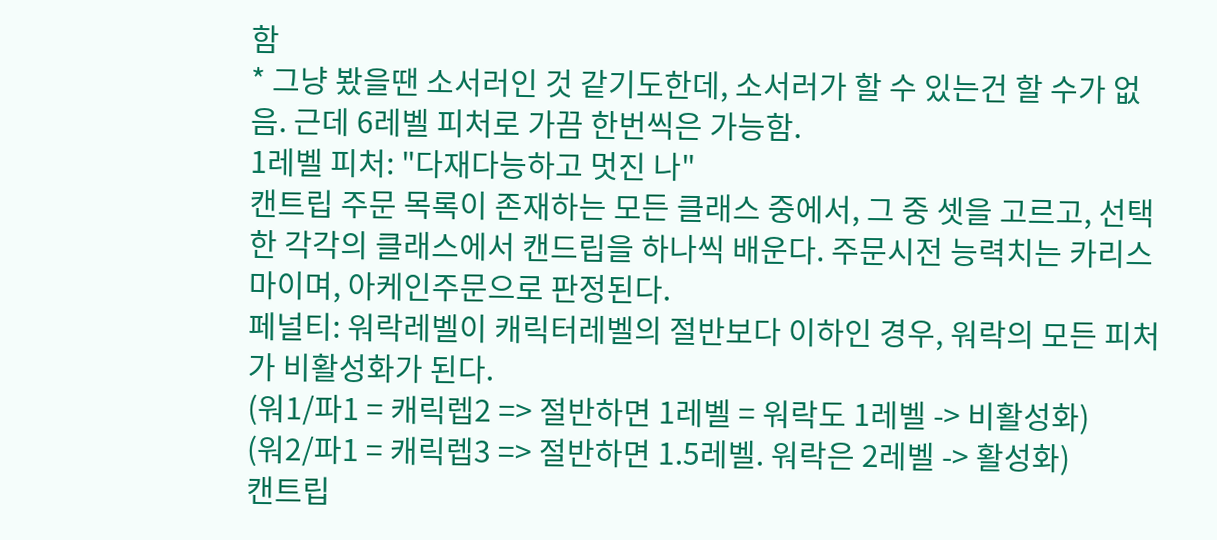함
* 그냥 봤을땐 소서러인 것 같기도한데, 소서러가 할 수 있는건 할 수가 없음. 근데 6레벨 피처로 가끔 한번씩은 가능함.
1레벨 피처: "다재다능하고 멋진 나"
캔트립 주문 목록이 존재하는 모든 클래스 중에서, 그 중 셋을 고르고, 선택한 각각의 클래스에서 캔드립을 하나씩 배운다. 주문시전 능력치는 카리스마이며, 아케인주문으로 판정된다.
페널티: 워락레벨이 캐릭터레벨의 절반보다 이하인 경우, 워락의 모든 피처가 비활성화가 된다.
(워1/파1 = 캐릭렙2 => 절반하면 1레벨 = 워락도 1레벨 -> 비활성화)
(워2/파1 = 캐릭렙3 => 절반하면 1.5레벨. 워락은 2레벨 -> 활성화)
캔트립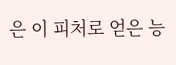은 이 피처로 얻은 능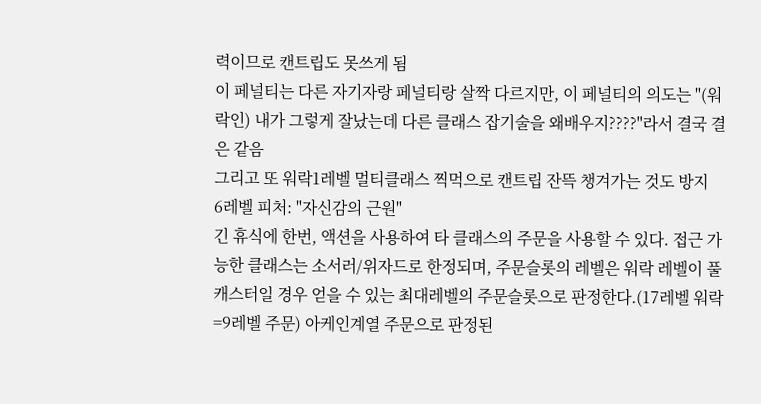력이므로 캔트립도 못쓰게 됨
이 페널티는 다른 자기자랑 페널티랑 살짝 다르지만, 이 페널티의 의도는 "(워락인) 내가 그렇게 잘났는데 다른 클래스 잡기술을 왜배우지????"라서 결국 결은 같음
그리고 또 워락1레벨 멀티클래스 찍먹으로 캔트립 잔뜩 챙겨가는 것도 방지
6레벨 피처: "자신감의 근원"
긴 휴식에 한번, 액션을 사용하여 타 클래스의 주문을 사용할 수 있다. 접근 가능한 클래스는 소서러/위자드로 한정되며, 주문슬롯의 레벨은 워락 레벨이 풀캐스터일 경우 얻을 수 있는 최대레벨의 주문슬롯으로 판정한다.(17레벨 워락=9레벨 주문) 아케인계열 주문으로 판정된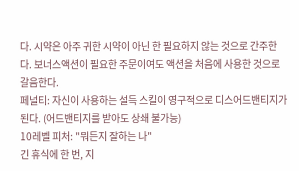다. 시약은 아주 귀한 시약이 아닌 한 필요하지 않는 것으로 간주한다. 보너스액션이 필요한 주문이여도 액션을 처음에 사용한 것으로 갈음한다.
페널티: 자신이 사용하는 설득 스킬이 영구적으로 디스어드밴티지가 된다. (어드밴티지를 받아도 상쇄 불가능)
10레벨 피처: "뭐든지 잘하는 나"
긴 휴식에 한 번, 지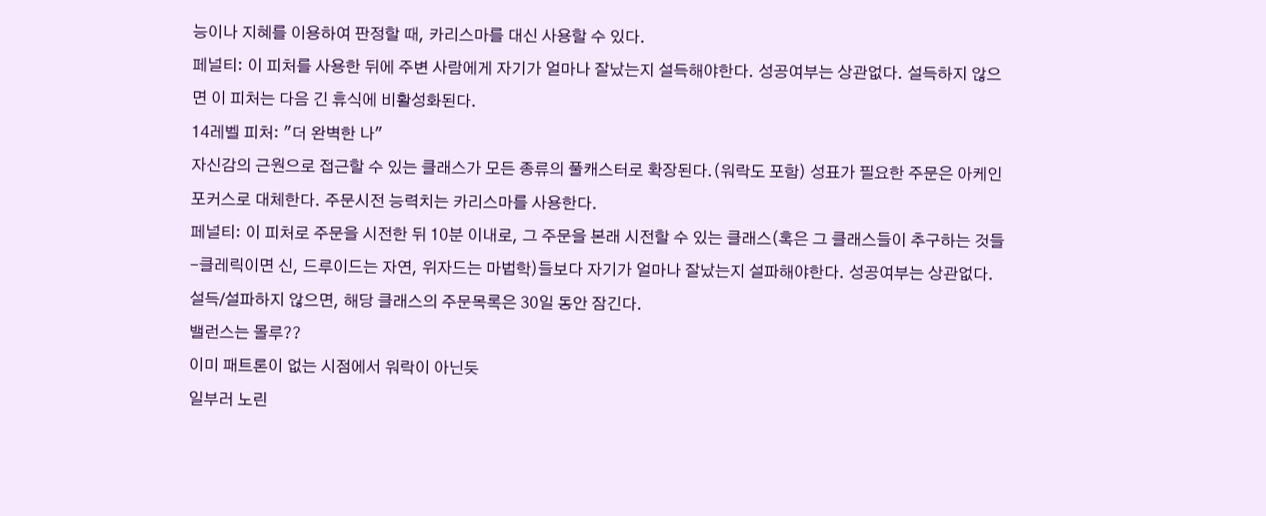능이나 지혜를 이용하여 판정할 때, 카리스마를 대신 사용할 수 있다.
페널티: 이 피처를 사용한 뒤에 주변 사람에게 자기가 얼마나 잘났는지 설득해야한다. 성공여부는 상관없다. 설득하지 않으면 이 피처는 다음 긴 휴식에 비활성화된다.
14레벨 피처: "더 완벽한 나"
자신감의 근원으로 접근할 수 있는 클래스가 모든 종류의 풀캐스터로 확장된다.(워락도 포함) 성표가 필요한 주문은 아케인포커스로 대체한다. 주문시전 능력치는 카리스마를 사용한다.
페널티: 이 피처로 주문을 시전한 뒤 10분 이내로, 그 주문을 본래 시전할 수 있는 클래스(혹은 그 클래스들이 추구하는 것들-클레릭이면 신, 드루이드는 자연, 위자드는 마법학)들보다 자기가 얼마나 잘났는지 설파해야한다. 성공여부는 상관없다. 설득/설파하지 않으면, 해당 클래스의 주문목록은 30일 동안 잠긴다.
밸런스는 몰루??
이미 패트론이 없는 시점에서 워락이 아닌듯
일부러 노린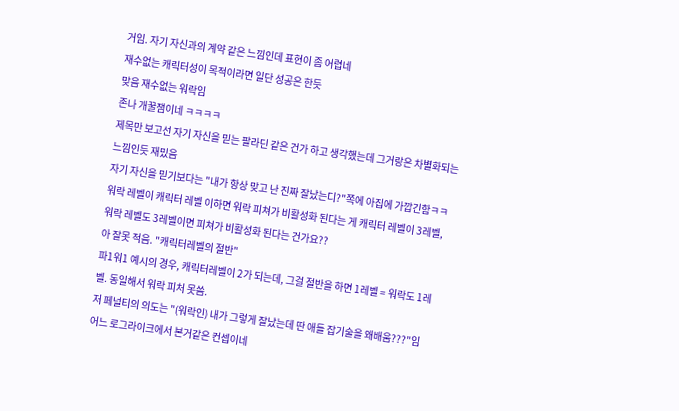거임. 자기 자신과의 계약 같은 느낌인데 표현이 좀 어렵네
재수없는 캐릭터성이 목적이라면 일단 성공은 한듯
맞음 재수없는 워락임
존나 개꿀잼이네 ㅋㅋㅋㅋ
제목만 보고선 자기 자신을 믿는 팔라딘 같은 건가 하고 생각했는데 그거랑은 차별화되는 느낌인듯 재밌음
자기 자신을 믿기보다는 "내가 항상 맞고 난 진짜 잘났는디?"쪽에 아집에 가깝긴함ㅋㅋ
워락 레벨이 캐릭터 레벨 이하면 워락 피쳐가 비활성화 된다는 게 캐릭터 레벨이 3레벨, 워락 레벨도 3레벨이면 피쳐가 비활성화 된다는 건가요??
아 잘못 적음. "캐릭터레벨의 절반"
파1워1 예시의 경우, 캐릭터레벨이 2가 되는데, 그걸 절반을 하면 1레벨 = 워락도 1레벨. 동일해서 워락 피처 못씀.
저 페널티의 의도는 "(워락인) 내가 그렇게 잘났는데 딴 애들 잡기술을 왜배움???"임
어느 로그라이크에서 본거같은 컨셉이네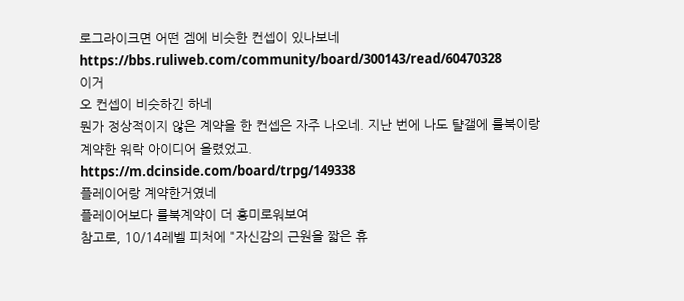로그라이크면 어떤 겜에 비슷한 컨셉이 있나보네
https://bbs.ruliweb.com/community/board/300143/read/60470328
이거
오 컨셉이 비슷하긴 하네
뭔가 정상적이지 않은 계약을 한 컨셉은 자주 나오네. 지난 번에 나도 턀갤에 룰북이랑 계약한 워락 아이디어 올렸었고.
https://m.dcinside.com/board/trpg/149338
플레이어랑 계약한거였네
플레이어보다 룰북계약이 더 흥미로워보여
참고로, 10/14레벨 피처에 "자신감의 근원을 짧은 휴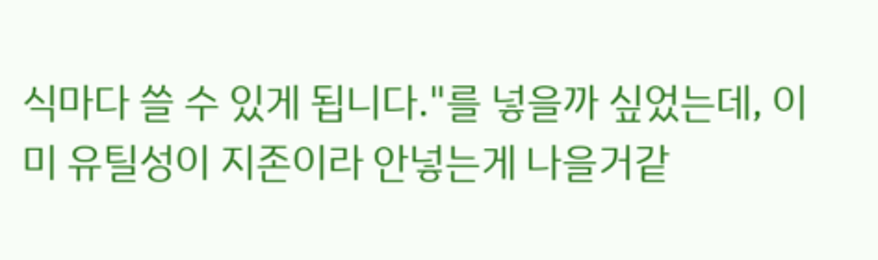식마다 쓸 수 있게 됩니다."를 넣을까 싶었는데, 이미 유틸성이 지존이라 안넣는게 나을거같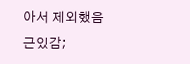아서 제외했음
근있감;